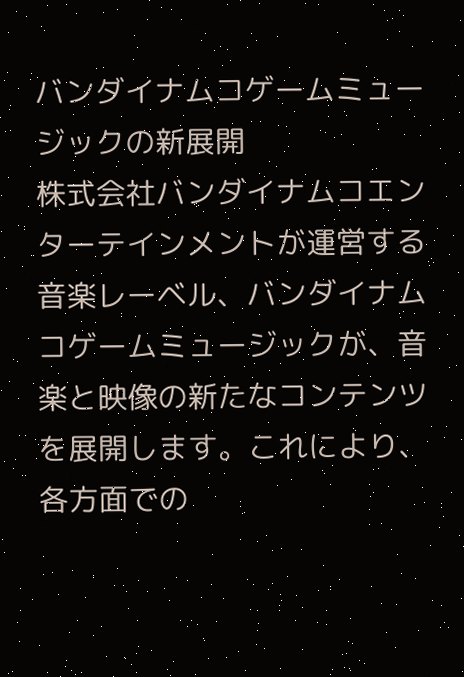バンダイナムコゲームミュージックの新展開
株式会社バンダイナムコエンターテインメントが運営する音楽レーベル、バンダイナムコゲームミュージックが、音楽と映像の新たなコンテンツを展開します。これにより、各方面での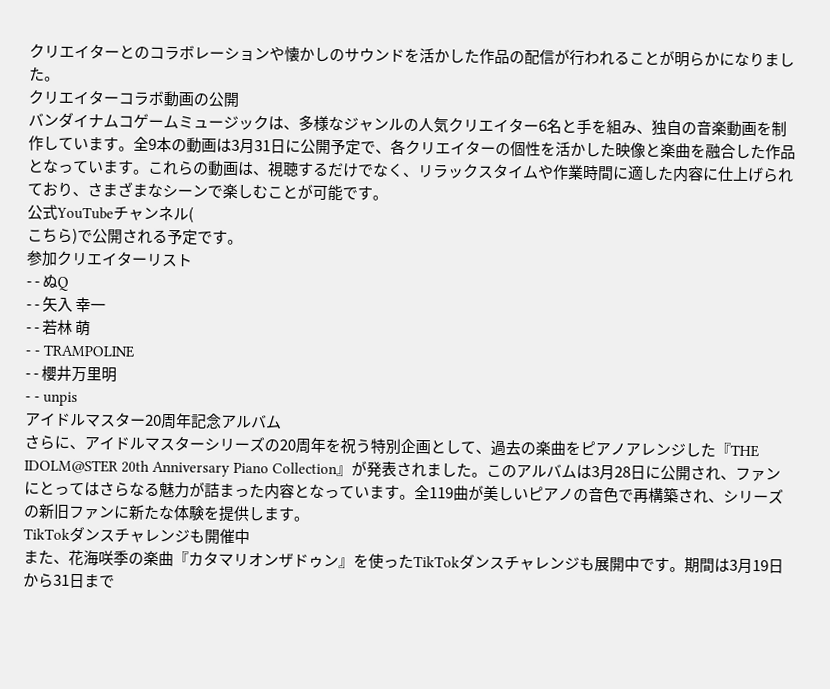クリエイターとのコラボレーションや懐かしのサウンドを活かした作品の配信が行われることが明らかになりました。
クリエイターコラボ動画の公開
バンダイナムコゲームミュージックは、多様なジャンルの人気クリエイター6名と手を組み、独自の音楽動画を制作しています。全9本の動画は3月31日に公開予定で、各クリエイターの個性を活かした映像と楽曲を融合した作品となっています。これらの動画は、視聴するだけでなく、リラックスタイムや作業時間に適した内容に仕上げられており、さまざまなシーンで楽しむことが可能です。
公式YouTubeチャンネル(
こちら)で公開される予定です。
参加クリエイターリスト
- - ぬQ
- - 矢入 幸一
- - 若林 萌
- - TRAMPOLINE
- - 櫻井万里明
- - unpis
アイドルマスター20周年記念アルバム
さらに、アイドルマスターシリーズの20周年を祝う特別企画として、過去の楽曲をピアノアレンジした『THE IDOLM@STER 20th Anniversary Piano Collection』が発表されました。このアルバムは3月28日に公開され、ファンにとってはさらなる魅力が詰まった内容となっています。全119曲が美しいピアノの音色で再構築され、シリーズの新旧ファンに新たな体験を提供します。
TikTokダンスチャレンジも開催中
また、花海咲季の楽曲『カタマリオンザドゥン』を使ったTikTokダンスチャレンジも展開中です。期間は3月19日から31日まで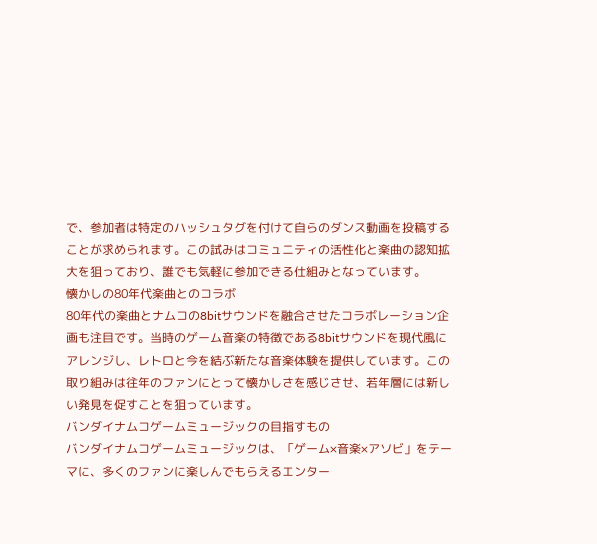で、参加者は特定のハッシュタグを付けて自らのダンス動画を投稿することが求められます。この試みはコミュニティの活性化と楽曲の認知拡大を狙っており、誰でも気軽に参加できる仕組みとなっています。
懐かしの80年代楽曲とのコラボ
80年代の楽曲とナムコの8bitサウンドを融合させたコラボレーション企画も注目です。当時のゲーム音楽の特徴である8bitサウンドを現代風にアレンジし、レトロと今を結ぶ新たな音楽体験を提供しています。この取り組みは往年のファンにとって懐かしさを感じさせ、若年層には新しい発見を促すことを狙っています。
バンダイナムコゲームミュージックの目指すもの
バンダイナムコゲームミュージックは、「ゲーム×音楽×アソビ」をテーマに、多くのファンに楽しんでもらえるエンター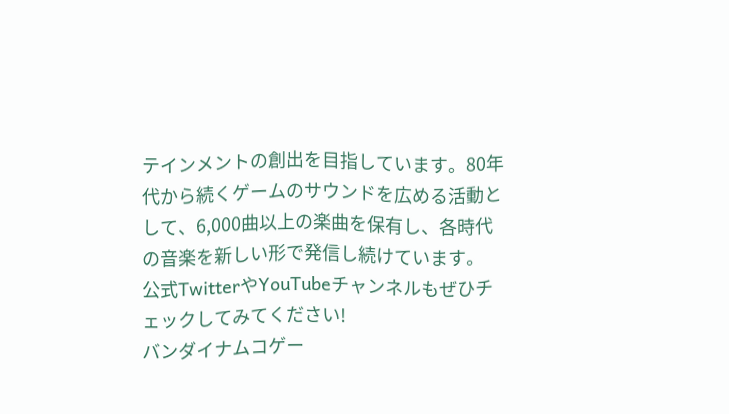テインメントの創出を目指しています。80年代から続くゲームのサウンドを広める活動として、6,000曲以上の楽曲を保有し、各時代の音楽を新しい形で発信し続けています。
公式TwitterやYouTubeチャンネルもぜひチェックしてみてください!
バンダイナムコゲー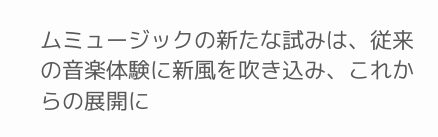ムミュージックの新たな試みは、従来の音楽体験に新風を吹き込み、これからの展開に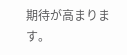期待が高まります。